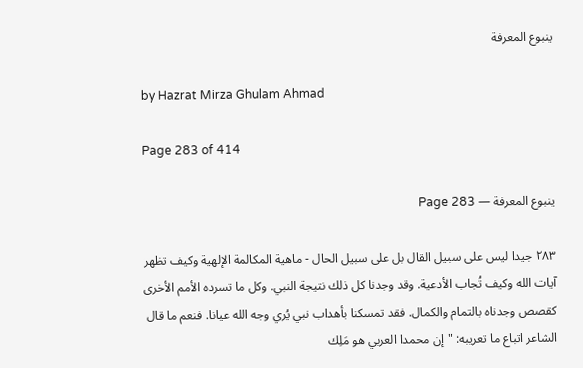ينبوع المعرفة

by Hazrat Mirza Ghulam Ahmad

Page 283 of 414

ينبوع المعرفة — Page 283

۲۸۳ جيدا ليس على سبيل القال بل على سبيل الحال - ماهية المكالمة الإلهية وكيف تظهر آيات الله وكيف تُجاب الأدعية. وقد وجدنا كل ذلك نتيجة النبي. وكل ما تسرده الأمم الأخرى كقصص وجدناه بالتمام والكمال. فقد تمسكنا بأهداب نبي يُري وجه الله عيانا. فنعم ما قال الشاعر اتباع ما تعريبه: "إن محمدا العربي هو مَلِك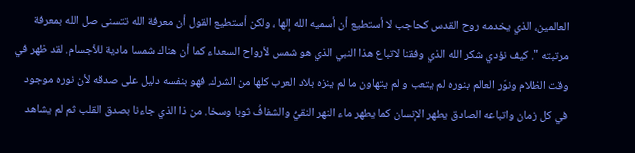العالمين، الذي يخدمه روح القدس كحاجب لا أستطيع أن أسميه الله إلها ، ولكن أستطيع القول أن معرفة الله تتسنى صل الله بمعرفة مرتبته ". كيف نؤدي شكر الله الذي وفقنا لاتباع هذا النبي الذي هو شمس لأرواح السعداء كما أن هناك شمسا مادية للأجسام. لقد ظهر في وقت الظلام ونوّر العالم بنوره لم يتعب و لم يتهاون ما لم ينزه بلاد العرب كلها من الشرك. فهو بنفسه دليل على صدقه لأن نوره موجود في كل زمان واتباعه الصادق يطهر الإنسان كما يطهر ماء النهر النقيُّ والشفافُ ثوبا وسخا. من ذا الذي جاءنا بصدق القلب ثم لم يشاهد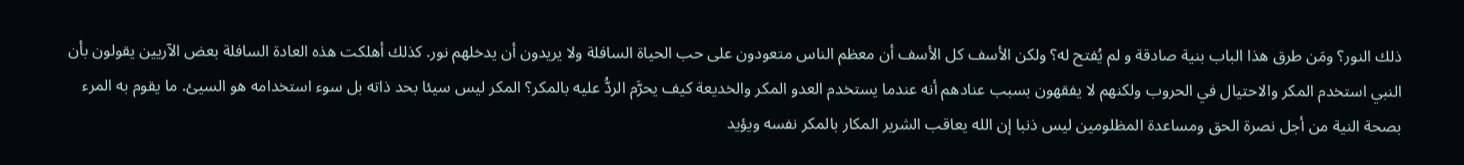ذلك النور؟ ومَن طرق هذا الباب بنية صادقة و لم يُفتح له؟ ولكن الأسف كل الأسف أن معظم الناس متعودون على حب الحياة السافلة ولا يريدون أن يدخلهم نور. كذلك أهلكت هذه العادة السافلة بعض الآريين يقولون بأن النبي استخدم المكر والاحتيال في الحروب ولكنهم لا يفقهون بسبب عنادهم أنه عندما يستخدم العدو المكر والخديعة كيف يحرَّم الردُّ عليه بالمكر؟ المكر ليس سيئا بحد ذاته بل سوء استخدامه هو السيئ. ما يقوم به المرء بصحة النية من أجل نصرة الحق ومساعدة المظلومين ليس ذنبا إن الله يعاقب الشرير المكار بالمكر نفسه ويؤيد